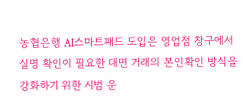농협은행 AI스마트패드 도입은 영업점 창구에서 실명 확인이 필요한 대면 거래의 본인확인 방식을 강화하기 위한 시범 운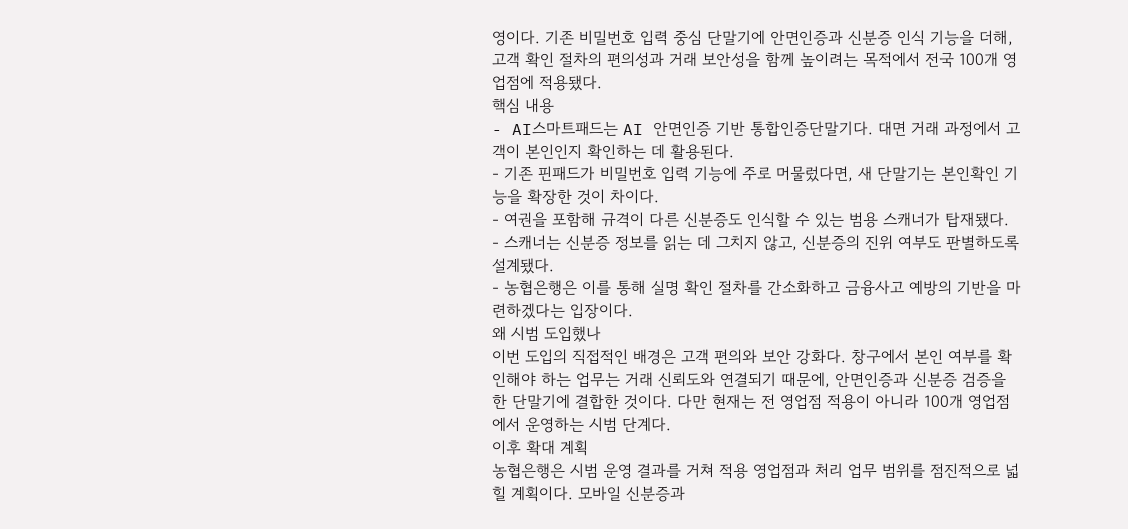영이다. 기존 비밀번호 입력 중심 단말기에 안면인증과 신분증 인식 기능을 더해, 고객 확인 절차의 편의성과 거래 보안성을 함께 높이려는 목적에서 전국 100개 영업점에 적용됐다.
핵심 내용
- AI스마트패드는 AI 안면인증 기반 통합인증단말기다. 대면 거래 과정에서 고객이 본인인지 확인하는 데 활용된다.
- 기존 핀패드가 비밀번호 입력 기능에 주로 머물렀다면, 새 단말기는 본인확인 기능을 확장한 것이 차이다.
- 여권을 포함해 규격이 다른 신분증도 인식할 수 있는 범용 스캐너가 탑재됐다.
- 스캐너는 신분증 정보를 읽는 데 그치지 않고, 신분증의 진위 여부도 판별하도록 설계됐다.
- 농협은행은 이를 통해 실명 확인 절차를 간소화하고 금융사고 예방의 기반을 마련하겠다는 입장이다.
왜 시범 도입했나
이번 도입의 직접적인 배경은 고객 편의와 보안 강화다. 창구에서 본인 여부를 확인해야 하는 업무는 거래 신뢰도와 연결되기 때문에, 안면인증과 신분증 검증을 한 단말기에 결합한 것이다. 다만 현재는 전 영업점 적용이 아니라 100개 영업점에서 운영하는 시범 단계다.
이후 확대 계획
농협은행은 시범 운영 결과를 거쳐 적용 영업점과 처리 업무 범위를 점진적으로 넓힐 계획이다. 모바일 신분증과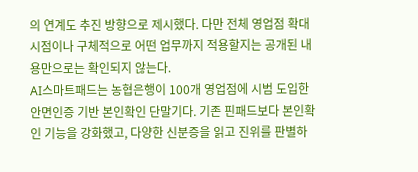의 연계도 추진 방향으로 제시했다. 다만 전체 영업점 확대 시점이나 구체적으로 어떤 업무까지 적용할지는 공개된 내용만으로는 확인되지 않는다.
AI스마트패드는 농협은행이 100개 영업점에 시범 도입한 안면인증 기반 본인확인 단말기다. 기존 핀패드보다 본인확인 기능을 강화했고, 다양한 신분증을 읽고 진위를 판별하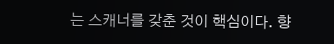는 스캐너를 갖춘 것이 핵심이다. 향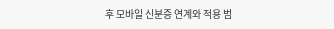후 모바일 신분증 연계와 적용 범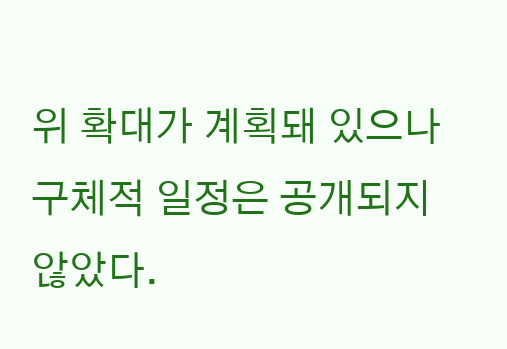위 확대가 계획돼 있으나 구체적 일정은 공개되지 않았다.